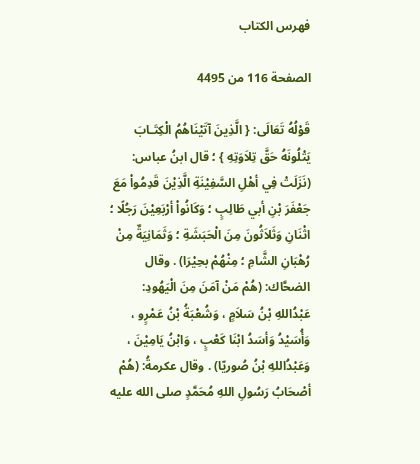فهرس الكتاب

الصفحة 116 من 4495

قَوْلُهُ تَعَالَى: { الَّذِينَ آتَيْنَاهُمُ الْكِتَـابَ يَتْلُونَهُ حَقَّ تِلاَوَتِهِ } ؛ قال ابنُ عباس: (نَزَلَتْ فِي أهْلِ السَّفِيْنَةِ الَّذِيْنَ قَدِمُواْ مَعَ جَعْفَرَ بْنِ أبي طَالِبٍ ؛ وَكَانُواْ أرْبَعِيْنَ رَجُلًا ؛ اثْنَانِ وَثَلاَثُونَ مِنَ الْحَبَشَةِ ؛ وَثَمَانِيَةٌ مِنْ رُهْبَانِ الشَّامِ ؛ مِنْهُمْ بحِيْرَا) . وقال الضحَّاك: (هُمْ مَنْ آمَنَ مِنَ الْيَهُودِ: عَبْدُاللهِ بْنُ سَلاَمٍ ، وَشُعْبَةُ بْنُ عَمْرٍو ، وَأُسَيْدُ وَأسَدُ ابْنَا كَعْبٍ ، وَابْنُ يَامِيْنَ ، وَعَبْدُاللهِ بْنُ صُوريّا) . وقال عكرمةُ: (هُمْ أصْحَابُ رَسُولِ اللهِ مُحَمَّدٍ صلى الله عليه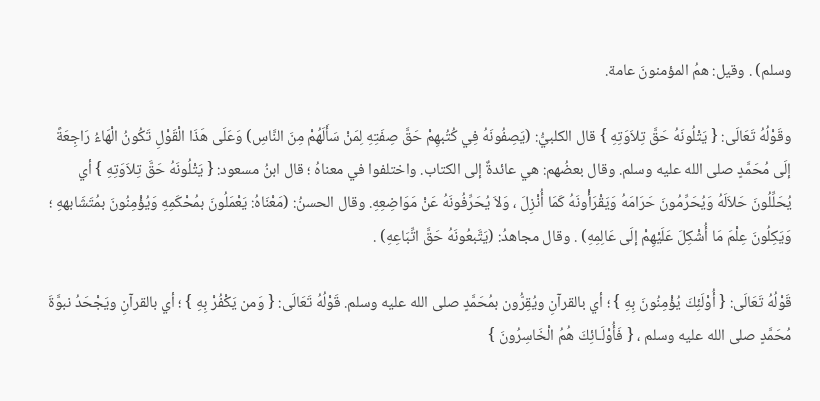وسلم) . وقيل: همُ المؤمنونَ عامة.

وقَوْلُهُ تَعَالَى: { يَتْلُونَهُ حَقَّ تِلاَوَتِهِ } قال الكلبيُّ: (يَصِفُونَهُ فِي كُتُبهِمْ حَقَّ صِفَتِهِ لِمَنْ سَأَلَهُمْ مِنَ النَّاسِ) وَعَلَى هَذَا الْقَوْلِ تَكُونُ الْهَاءُ رَاجِعَةً إلَى مُحَمَّدٍ صلى الله عليه وسلم. وقال بعضُهم: هي عائدةٌ إلى الكتاب. واختلفوا في معناهُ ؛ قال ابنُ مسعود: { يَتْلُونَهُ حَقَّ تِلاَوَتِهِ } أي يُحَلِّلُونَ حَلاَلَهُ وَيُحَرِّمُونَ حَرَامَهُ وَيَقْرَأْونَهُ كَمَا أُنْزِلَ ، وَلاَ يُحَرِّفُونَهُ عَنْ مَوَاضِعِهِ. وقال الحسنُ: (مَعْنَاهُ: يَعْمَلُونَ بمُحْكَمِهِ وَيُؤْمِنُونَ بمُتَشَابههِ ؛ وَيَكِلُونَ عِلْمَ مَا أُشْكِلَ عَلَيْهِمْ إلَى عَالِمِهِ) . وقال مجاهدُ: (يَتَّبعُونَهُ حَقَّ اتِّبَاعِهِ) .

قَوْلُهُ تَعَالَى: { أُوْلَئِكَ يُؤْمِنُونَ بِهِ } ؛ أي بالقرآنِ ويُقِرُّون بمُحَمَّدٍ صلى الله عليه وسلم. قَوْلُهُ تَعَالَى: { وَمن يَكْفُرْ بِهِ } ؛ أي بالقرآنِ ويَجْحَدُ نبوَّةَ مُحَمَّدٍ صلى الله عليه وسلم ، { فَأُوْلَـائِكَ هُمُ الْخَاسِرُونَ }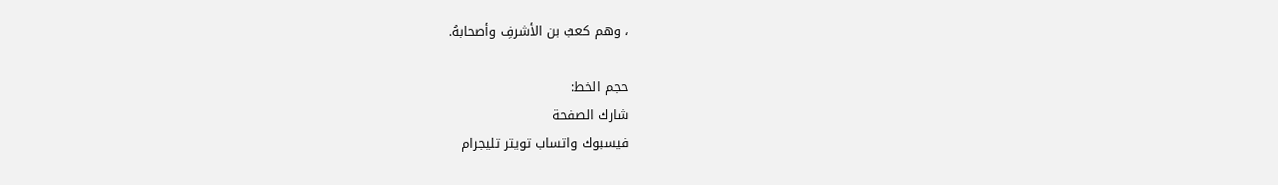، وهم كعبُ بن الأشرفِ وأصحابهُ.

حجم الخط:
شارك الصفحة
فيسبوك واتساب تويتر تليجرام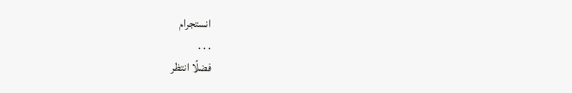انستجرام
. . .
فضلًا انتظر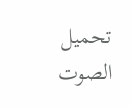تحميل الصوت